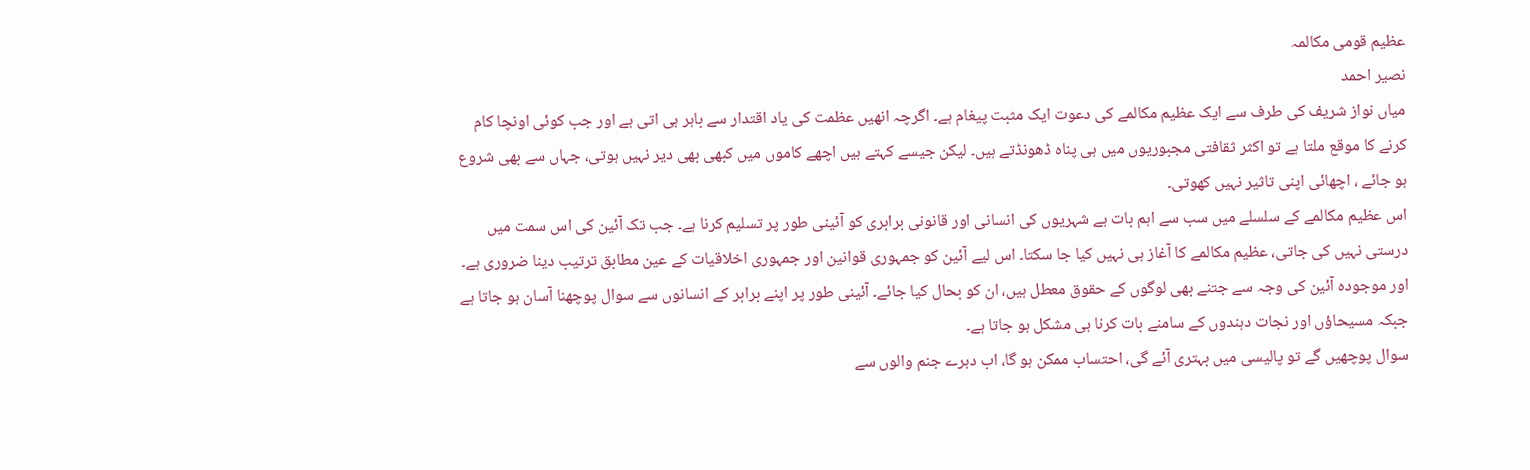عظیم قومی مکالمہ
نصیر احمد
میاں نواز شریف کی طرف سے ایک عظیم مکالمے کی دعوت ایک مثبت پیغام ہے۔ اگرچہ انھیں عظمت کی یاد اقتدار سے باہر ہی اتی ہے اور جب کوئی اونچا کام کرنے کا موقع ملتا ہے تو اکثر ثقافتی مجبوریوں میں ہی پناہ ڈھونڈتے ہیں۔ لیکن جیسے کہتے ہیں اچھے کاموں میں کبھی بھی دیر نہیں ہوتی، جہاں سے بھی شروع ہو جائے ، اچھائی اپنی تاثیر نہیں کھوتی۔
اس عظیم مکالمے کے سلسلے میں سب سے اہم بات ہے شہریوں کی انسانی اور قانونی برابری کو آئینی طور پر تسلیم کرنا ہے۔ جب تک آئین کی اس سمت میں درستی نہیں کی جاتی، عظیم مکالمے کا آغاز ہی نہیں کیا جا سکتا۔ اس لیے آئین کو جمہوری قوانین اور جمہوری اخلاقیات کے عین مطابق ترتیب دینا ضروری ہے۔ اور موجودہ آئین کی وجہ سے جتنے بھی لوگوں کے حقوق معطل ہیں، ان کو بحال کیا جائے۔ آئینی طور پر اپنے برابر کے انسانوں سے سوال پوچھنا آسان ہو جاتا ہے جبکہ مسیحاؤں اور نجات دہندوں کے سامنے بات کرنا ہی مشکل ہو جاتا ہے۔
سوال پوچھیں گے تو پالیسی میں بہتری آئے گی، احتساب ممکن ہو گا، اب دہرے جنم والوں سے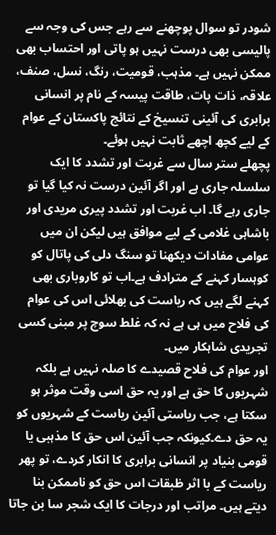شودر تو سوال پوچھنے سے رہے جس کی وجہ سے پالیسی بھی درست نہیں ہو پاتی اور احتساب بھی ممکن نہیں ہے۔ مذہب، قومیت، رنگ، نسل، صنف، علاقہ، ذات پات، طاقت پیسہ کے نام پر انسانی برابری کی آئینی تنسیخ کے نتائج پاکستان کے عوام کے لیے کچھ اچھے ثابت نہیں ہوئے۔
پچھلے ستر سال سے غربت اور تشدد کا ایک سلسلہ جاری ہے اور اگر آئین درست نہ کیا گیا تو جاری رہے گا۔ اب غربت اور تشدد پیری مریدی اور باشاہی غلامی کے لیے موافق ہیں لیکن ان میں عوامی مفادات دیکھنا تو سنگ دلی کی پاتال کو کوہسار کہنے کے مترادف ہے۔اب تو کاروباری بھی کہنے لگے ہیں کہ ریاست کی بھلائی اس کی عوام کی فلاح میں ہی ہے نہ کہ غلط سوچ پر مبنی کسی تجریدی شاہکار میں۔
اور عوام کی فلاح قصیدے کا صلہ نہیں ہے بلکہ شہریوں کا حق ہے اور یہ حق اسی وقت موثر ہو سکتا ہے، جب ریاستی آئین ریاست کے شہریوں کو یہ حق دے۔کیونکہ جب آئین اس حق کا مذہبی یا قومی بنیاد پر انسانی برابری کا انکار کردے، تو پھر ریاست کے با اثر ظبقات اس حق کو ناممکن بنا دیتے ہیں۔ مراتب اور درجات کا ایک شجر سا بن جاتا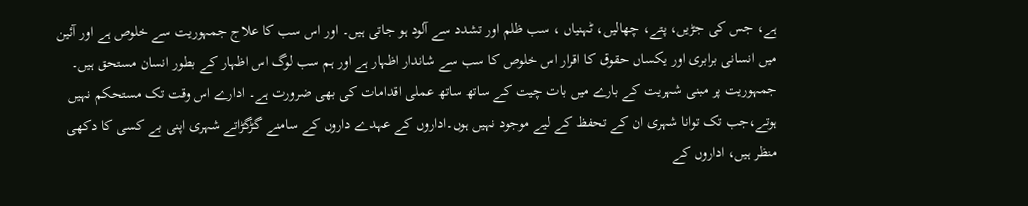ہے، جس کی جڑیں، پتے، چھالیں، ٹہنیاں ، سب ظلم اور تشدد سے آلود ہو جاتی ہیں۔ اور اس سب کا علاج جمہوریت سے خلوص ہے اور آئین میں انسانی برابری اور یکساں حقوق کا اقرار اس خلوص کا سب سے شاندار اظہار ہے اور ہم سب لوگ اس اظہار کے بطور انسان مستحق ہیں۔
جمہوریت پر مبنی شہریت کے بارے میں بات چیت کے ساتھ ساتھ عملی اقدامات کی بھی ضرورت ہے۔ ادارے اس وقت تک مستحکم نہیں ہوتے،جب تک توانا شہری ان کے تحفظ کے لیے موجود نہیں ہوں۔اداروں کے عہدے داروں کے سامنے گڑگڑاتے شہری اپنی بے کسی کا دکھی منظر ہیں، اداروں کے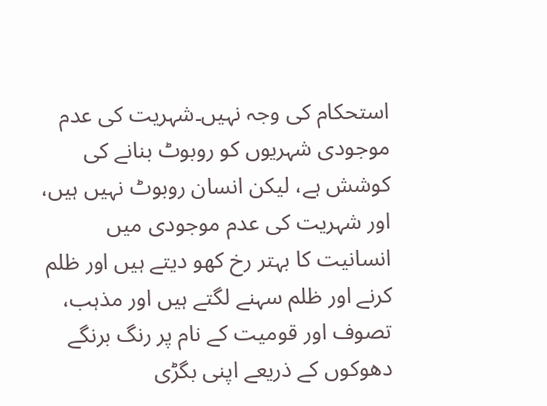استحکام کی وجہ نہیں۔شہریت کی عدم موجودی شہریوں کو روبوٹ بنانے کی کوشش ہے، لیکن انسان روبوٹ نہیں ہیں، اور شہریت کی عدم موجودی میں انسانیت کا بہتر رخ کھو دیتے ہیں اور ظلم کرنے اور ظلم سہنے لگتے ہیں اور مذہب، تصوف اور قومیت کے نام پر رنگ برنگے دھوکوں کے ذریعے اپنی بگڑی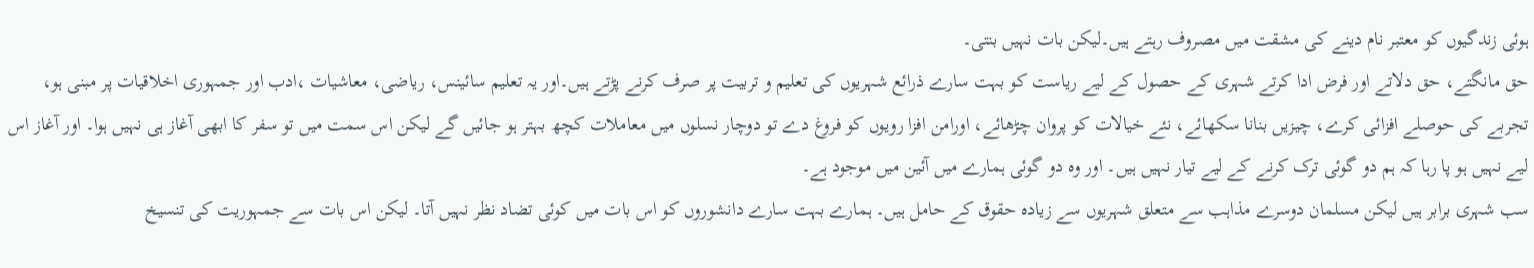ہوئی زندگیوں کو معتبر نام دینے کی مشقت میں مصروف رہتے ہیں۔لیکن بات نہیں بنتی۔
حق مانگتے، حق دلاتے اور فرض ادا کرتے شہری کے حصول کے لیے ریاست کو بہت سارے ذرائع شہریوں کی تعلیم و تربیت پر صرف کرنے پڑتے ہیں۔اور یہ تعلیم سائینس، ریاضی، معاشیات ،ادب اور جمہوری اخلاقیات پر مبنی ہو، تجربے کی حوصلے افزائی کرے، چیزیں بنانا سکھائے، نئے خیالات کو پروان چڑھائے، اورامن افزا رویوں کو فروغ دے تو دوچار نسلوں میں معاملات کچھ بہتر ہو جائیں گے لیکن اس سمت میں تو سفر کا ابھی آغاز ہی نہیں ہوا۔ اور آغاز اس لیے نہیں ہو پا رہا کہ ہم دو گوئی ترک کرنے کے لیے تیار نہیں ہیں۔ اور وہ دو گوئی ہمارے میں آئین میں موجود ہے۔
سب شہری برابر ہیں لیکن مسلمان دوسرے مذاہب سے متعلق شہریوں سے زیادہ حقوق کے حامل ہیں۔ ہمارے بہت سارے دانشوروں کو اس بات میں کوئی تضاد نظر نہیں آتا۔ لیکن اس بات سے جمہوریت کی تنسیخ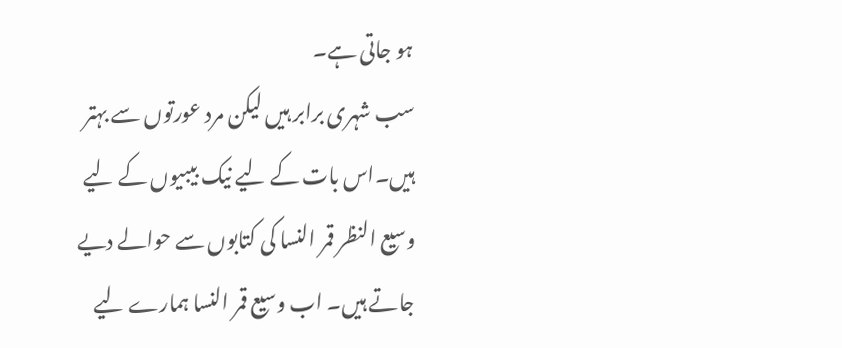ہو جاتی ہے۔
سب شہری برابر ہیں لیکن مرد عورتوں سے بہتر ہیں۔اس بات کے لیے نیک بیبیوں کے لیے وسیع النظر قمر النسا کی کتابوں سے حوالے دیے جاتے ہیں۔ اب وسیع قمر النسا ہمارے لیے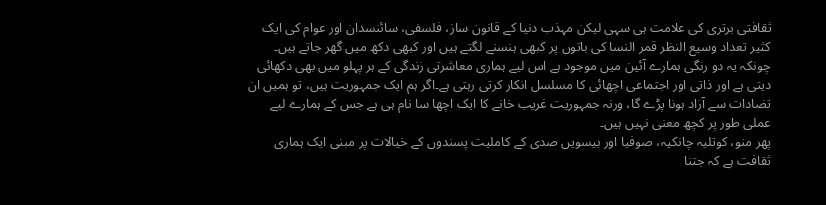ثقافتی برتری کی علامت ہی سہی لیکن مہذب دنیا کے قانون ساز، فلسفی، سائنسدان اور عوام کی ایک کثیر تعداد وسیع النظر قمر النسا کی باتوں پر کبھی ہنسنے لگتے ہیں اور کبھی دکھ میں گھر جاتے ہیں۔
چونکہ یہ دو رنگی ہمارے آئین میں موجود ہے اس لیے ہماری معاشرتی زندگی کے ہر پہلو میں بھی دکھائی دیتی ہے اور ذاتی اور اجتماعی اچھائی کا مسلسل انکار کرتی رہتی ہے۔اگر ہم ایک جمہوریت ہیں، تو ہمیں ان تضادات سے آزاد ہونا پڑے گا، ورنہ جمہوریت غریب خانے کا ایک اچھا سا نام ہی ہے جس کے ہمارے لیے عملی طور پر کچھ معنی نہیں ہیں۔
پھر منو، کوتلیہ چانکیہ، صوفیا اور بیسویں صدی کے کاملیت پسندوں کے خیالات پر مبنی ایک ہماری ثقافت ہے کہ جتنا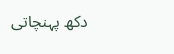دکھ پہنچاتی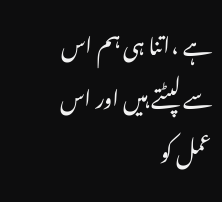ہے ،اتنا ہی ہم اس سے لپٹتے ہیں اور اس عمل کو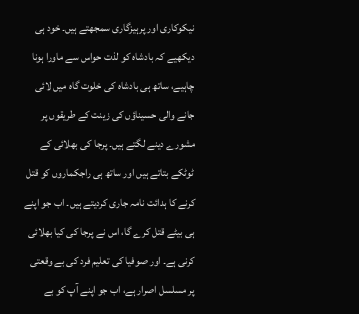نیکوکاری اور پرہیزگاری سمجھتے ہیں۔ خود ہی دیکھیے کہ بادشاہ کو لذت حواس سے ماورا ہونا چاہیے، ساتھ ہی بادشاہ کی خلوت گاہ میں لائی جانے والی حسیناؤں کی زینت کے طریقوں پر مشورے دینے لگتے ہیں۔ پرجا کی بھلائی کے ٹوٹکے بتاتے ہیں اور ساتھ ہی راجکماروں کو قتل کرنے کا ہدائت نامہ جاری کردیتے ہیں۔ اب جو اپنے ہی بیٹے قتل کرے گا، اس نے پرجا کی کیا بھلائی کرنی ہے۔ اور صوفیا کی تعلیم فرد کی بے وقعتی پر مسلسل اصرار ہے، اب جو اپنے آپ کو بے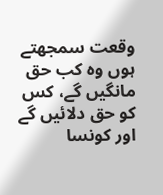وقعت سمجھتے ہوں وہ کب حق مانگیں گے، کس کو حق دلائیں گے اور کونسا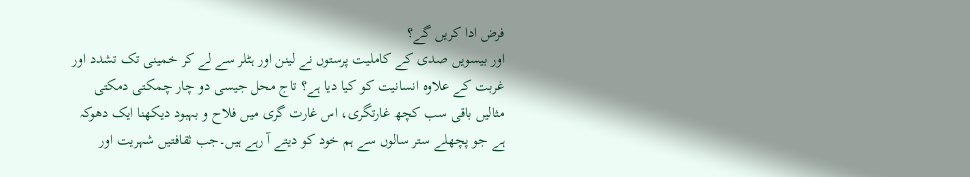فرض ادا کریں گے؟
اور بیسویں صدی کے کاملیت پرستوں نے لینن اور ہٹلر سے لے کر خمینی تک تشدد اور غربت کے علاوہ انسانیت کو کیا دیا ہے؟ تاج محل جیسی دو چار چمکتی دمکتی مثالیں باقی سب کچھ غارتگری، اس غارت گری میں فلاح و بہبود دیکھنا ایک دھوکہ ہے جو پچھلے ستر سالوں سے ہم خود کو دیتے آ رہے ہیں۔جب ثقافتیں شہریت اور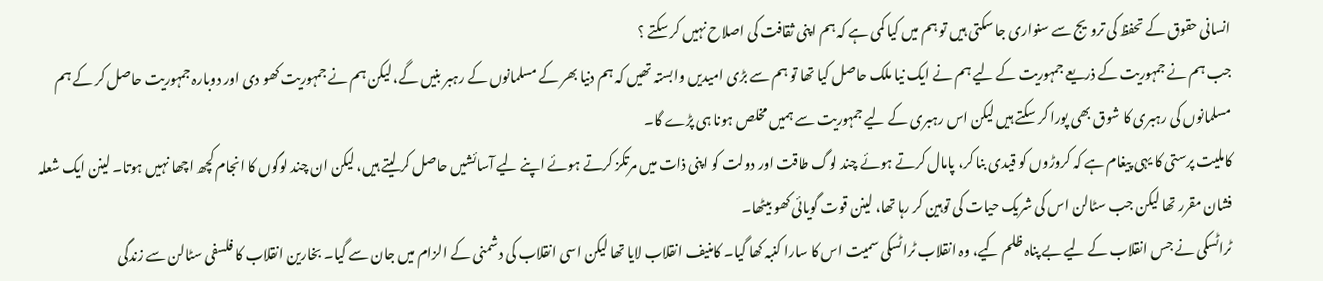انسانی حقوق کے تحفظ کی ترویج سے سنواری جا سکتی ہیں تو ہم میں کیا کمی ہے کہ ہم اپنی ثقافت کی اصلاح نہیں کر سکتے ؟
جب ہم نے جمہوریت کے ذریعے جمہوریت کے لیے ہم نے ایک نیا ملک حاصل کیا تھا تو ہم سے بڑی امیدیں وابستہ تھیں کہ ہم دنیا بھر کے مسلمانوں کے رہبر بنیں گے، لیکن ہم نے جمہوریت کھو دی اور دوبارہ جمہوریت حاصل کر کے ہم مسلمانوں کی رہبری کا شوق بھی پورا کر سکتے ہیں لیکن اس رہبری کے لیے جمہوریت سے ہمیں مخلص ہونا ہی پڑے گا۔
کاملیت پرستی کا یہی پیغام ہے کہ کروڑوں کو قیدی بنا کر، پامال کرتے ہوئے چند لوگ طاقت اور دولت کو اپنی ذات میں مرتکز کرتے ہوئے اپنے لیے آسائشیں حاصل کر لیتے ہیں، لیکن ان چند لوگوں کا انجام کچھ اچھا نہیں ہوتا۔ لینن ایک شعلہ فشان مقرر تھا لیکن جب سٹالن اس کی شریک حیات کی توہین کر رہا تھا، لینن قوت گویائی کھو بیٹھا۔
ٹراٹسکی نے جس انقلاب کے لیے بے پناہ ظلم کیے، وہ انقلاب ٹراٹسکی سمیت اس کا سارا کنبہ کھا گیا۔ کامنیف انقلاب لایا تھا لیکن اسی انقلاب کی دشمنی کے الزام میں جان سے گیا۔ بخارین انقلاب کا فلسفی سٹالن سے زندگی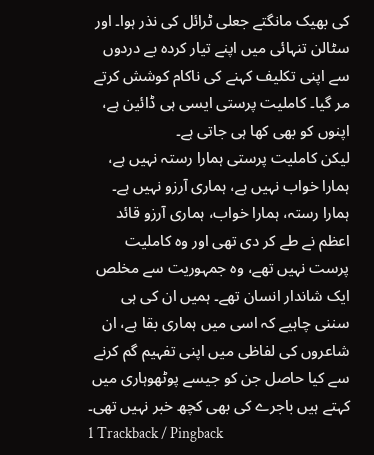کی بھیک مانگتے جعلی ٹرائل کی نذر ہوا۔ اور سٹالن تنہائی میں اپنے تیار کردہ بے دردوں سے اپنی تکلیف کہنے کی ناکام کوشش کرتے مر گیا۔ کاملیت پرستی ایسی ہی ڈائین ہے، اپنوں کو بھی کھا ہی جاتی ہے۔
لیکن کاملیت پرستی ہمارا رستہ نہیں ہے، ہمارا خواب نہیں ہے، ہماری آرزو نہیں ہے۔ ہمارا رستہ، ہمارا خواب، ہماری آرزو قائد اعظم نے طے کر دی تھی اور وہ کاملیت پرست نہیں تھے، وہ جمہوریت سے مخلص ایک شاندار انسان تھے۔ ہمیں ان کی ہی سننی چاہیے کہ اسی میں ہماری بقا ہے، ان شاعروں کی لفاظی میں اپنی تفہیم گم کرنے سے کیا حاصل جن کو جیسے پوٹھوہاری میں کہتے ہیں باجرے کی بھی کچھ خبر نہیں تھی۔
1 Trackback / Pingback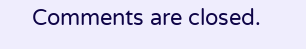Comments are closed.